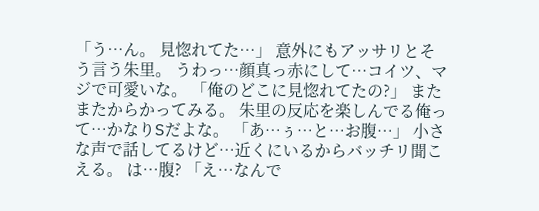「う…ん。 見惚れてた…」 意外にもアッサリとそう言う朱里。 うわっ…顔真っ赤にして…コイツ、マジで可愛いな。 「俺のどこに見惚れてたの?」 またまたからかってみる。 朱里の反応を楽しんでる俺って…かなりSだよな。 「あ…ぅ…と…お腹…」 小さな声で話してるけど…近くにいるからバッチリ聞こえる。 は…腹? 「え…なんで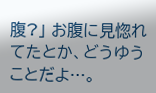腹?」 お腹に見惚れてたとか、どうゆうことだよ…。